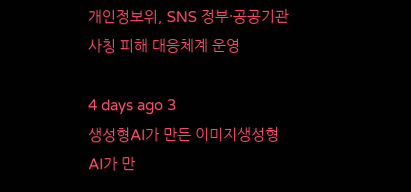개인정보위, SNS 정부·공공기관 사칭 피해 대응체계 운영

4 days ago 3
생성형AI가 만든 이미지생성형AI가 만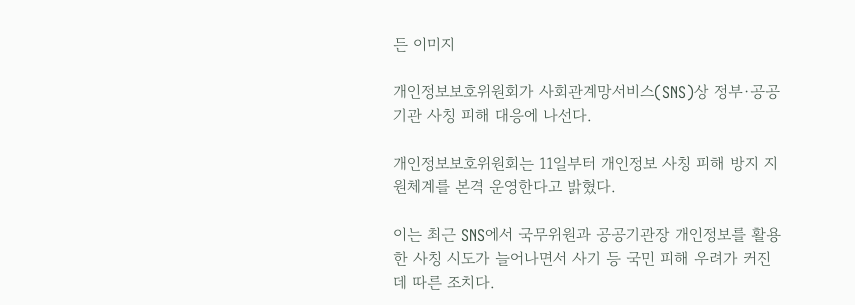든 이미지

개인정보보호위원회가 사회관계망서비스(SNS)상 정부·공공기관 사칭 피해 대응에 나선다.

개인정보보호위원회는 11일부터 개인정보 사칭 피해 방지 지원체계를 본격 운영한다고 밝혔다.

이는 최근 SNS에서 국무위원과 공공기관장 개인정보를 활용한 사칭 시도가 늘어나면서 사기 등 국민 피해 우려가 커진 데 따른 조치다.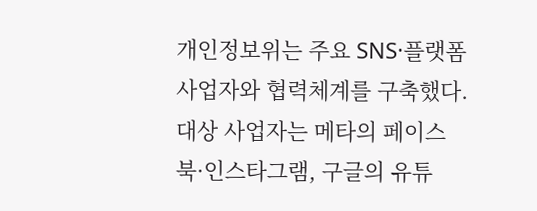개인정보위는 주요 SNS·플랫폼 사업자와 협력체계를 구축했다. 대상 사업자는 메타의 페이스북·인스타그램, 구글의 유튜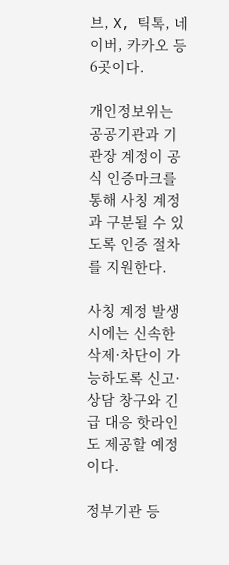브, X, 틱톡, 네이버, 카카오 등 6곳이다.

개인정보위는 공공기관과 기관장 계정이 공식 인증마크를 통해 사칭 계정과 구분될 수 있도록 인증 절차를 지원한다.

사칭 계정 발생 시에는 신속한 삭제·차단이 가능하도록 신고·상담 창구와 긴급 대응 핫라인도 제공할 예정이다.

정부기관 등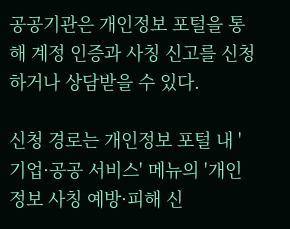공공기관은 개인정보 포털을 통해 계정 인증과 사칭 신고를 신청하거나 상담받을 수 있다.

신청 경로는 개인정보 포털 내 '기업·공공 서비스' 메뉴의 '개인정보 사칭 예방·피해 신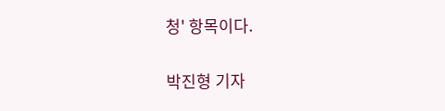청' 항목이다.

박진형 기자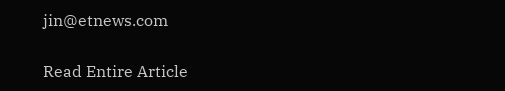jin@etnews.com

Read Entire Article